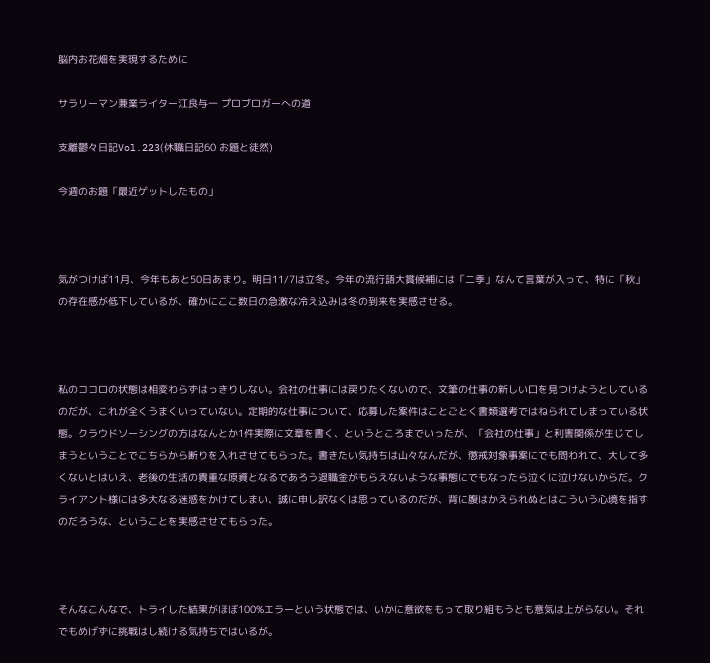脳内お花畑を実現するために

サラリーマン兼業ライター江良与一 プロブロガーへの道

支離鬱々日記Vol.223(休職日記60 お題と徒然)

今週のお題「最近ゲットしたもの」



気がつけば11月、今年もあと50日あまり。明日11/7は立冬。今年の流行語大賞候補には「二季」なんて言葉が入って、特に「秋」の存在感が低下しているが、確かにここ数日の急激な冷え込みは冬の到来を実感させる。



私のココロの状態は相変わらずはっきりしない。会社の仕事には戻りたくないので、文筆の仕事の新しい口を見つけようとしているのだが、これが全くうまくいっていない。定期的な仕事について、応募した案件はことごとく書類選考ではねられてしまっている状態。クラウドソーシングの方はなんとか1件実際に文章を書く、というところまでいったが、「会社の仕事」と利害関係が生じてしまうということでこちらから断りを入れさせてもらった。書きたい気持ちは山々なんだが、懲戒対象事案にでも問われて、大して多くないとはいえ、老後の生活の貴重な原資となるであろう退職金がもらえないような事態にでもなったら泣くに泣けないからだ。クライアント様には多大なる迷惑をかけてしまい、誠に申し訳なくは思っているのだが、背に腹はかえられぬとはこういう心境を指すのだろうな、ということを実感させてもらった。



そんなこんなで、トライした結果がほぼ100%エラーという状態では、いかに意欲をもって取り組もうとも意気は上がらない。それでもめげずに挑戦はし続ける気持ちではいるが。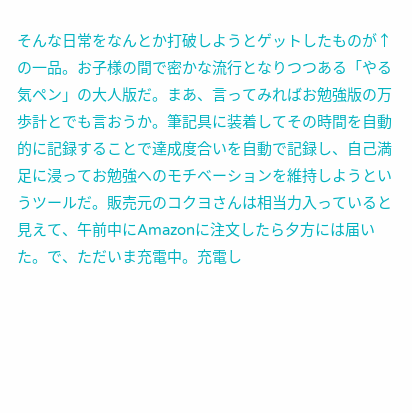そんな日常をなんとか打破しようとゲットしたものが↑の一品。お子様の間で密かな流行となりつつある「やる気ペン」の大人版だ。まあ、言ってみればお勉強版の万歩計とでも言おうか。筆記具に装着してその時間を自動的に記録することで達成度合いを自動で記録し、自己満足に浸ってお勉強へのモチベーションを維持しようというツールだ。販売元のコクヨさんは相当力入っていると見えて、午前中にAmazonに注文したら夕方には届いた。で、ただいま充電中。充電し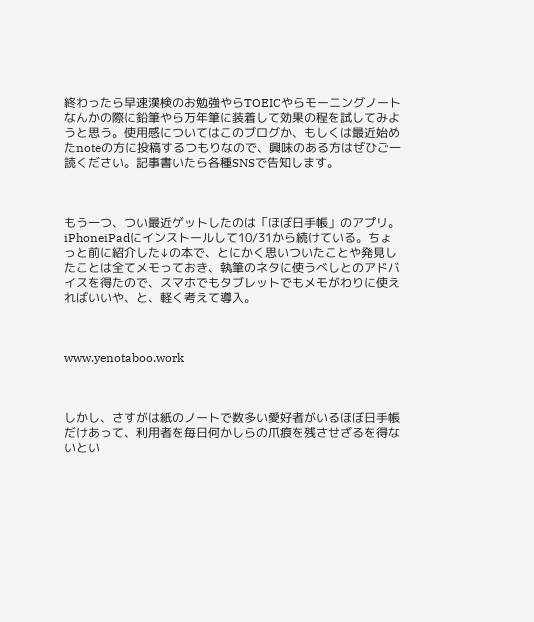終わったら早速漢検のお勉強やらTOEICやらモーニングノートなんかの際に鉛筆やら万年筆に装着して効果の程を試してみようと思う。使用感についてはこのブログか、もしくは最近始めたnoteの方に投稿するつもりなので、興味のある方はぜひご一読ください。記事書いたら各種SNSで告知します。



もう一つ、つい最近ゲットしたのは「ほぼ日手帳」のアプリ。iPhoneiPadにインストールして10/31から続けている。ちょっと前に紹介した↓の本で、とにかく思いついたことや発見したことは全てメモっておき、執筆のネタに使うべしとのアドバイスを得たので、スマホでもタブレットでもメモがわりに使えればいいや、と、軽く考えて導入。



www.yenotaboo.work



しかし、さすがは紙のノートで数多い愛好者がいるほぼ日手帳だけあって、利用者を毎日何かしらの爪痕を残させざるを得ないとい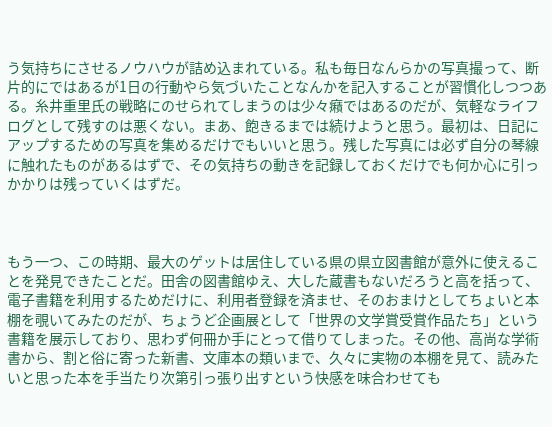う気持ちにさせるノウハウが詰め込まれている。私も毎日なんらかの写真撮って、断片的にではあるが1日の行動やら気づいたことなんかを記入することが習慣化しつつある。糸井重里氏の戦略にのせられてしまうのは少々癪ではあるのだが、気軽なライフログとして残すのは悪くない。まあ、飽きるまでは続けようと思う。最初は、日記にアップするための写真を集めるだけでもいいと思う。残した写真には必ず自分の琴線に触れたものがあるはずで、その気持ちの動きを記録しておくだけでも何か心に引っかかりは残っていくはずだ。



もう一つ、この時期、最大のゲットは居住している県の県立図書館が意外に使えることを発見できたことだ。田舎の図書館ゆえ、大した蔵書もないだろうと高を括って、電子書籍を利用するためだけに、利用者登録を済ませ、そのおまけとしてちょいと本棚を覗いてみたのだが、ちょうど企画展として「世界の文学賞受賞作品たち」という書籍を展示しており、思わず何冊か手にとって借りてしまった。その他、高尚な学術書から、割と俗に寄った新書、文庫本の類いまで、久々に実物の本棚を見て、読みたいと思った本を手当たり次第引っ張り出すという快感を味合わせても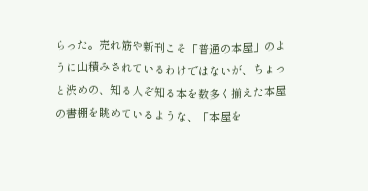らった。売れ筋や新刊こそ「普通の本屋」のように山積みされているわけではないが、ちょっと渋めの、知る人ぞ知る本を数多く揃えた本屋の書棚を眺めているような、「本屋を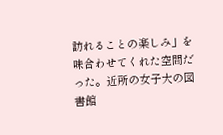訪れることの楽しみ」を味合わせてくれた空間だった。近所の女子大の図書館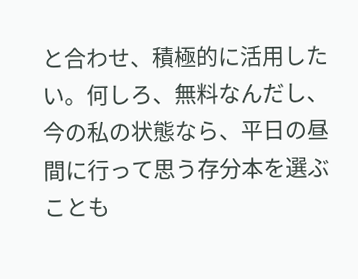と合わせ、積極的に活用したい。何しろ、無料なんだし、今の私の状態なら、平日の昼間に行って思う存分本を選ぶことも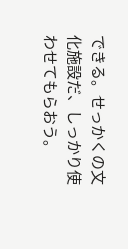できる。せっかくの文化施設だ、しっかり使わせてもらおう。